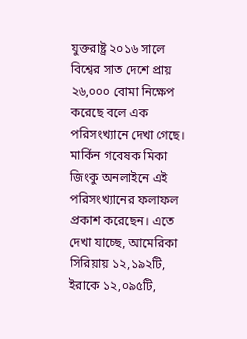যুক্তরাষ্ট্র ২০১৬ সালে বিশ্বের সাত দেশে প্রায় ২৬,০০০ বোমা নিক্ষেপ করেছে বলে এক পরিসংখ্যানে দেখা গেছে। মার্কিন গবেষক মিকা জিংকু অনলাইনে এই পরিসংখ্যানের ফলাফল প্রকাশ করেছেন। এতে দেখা যাচ্ছে, আমেরিকা সিরিয়ায় ১২,১৯২টি, ইরাকে ১২,০৯৫টি,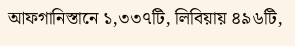আফগানিস্তানে ১,৩৩৭টি, লিবিয়ায় ৪৯৬টি,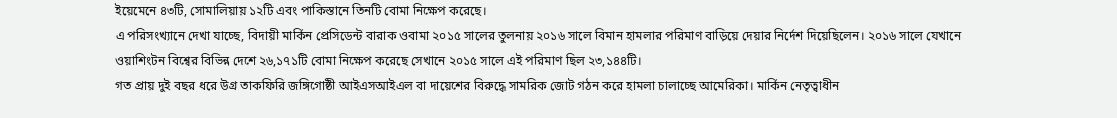ইয়েমেনে ৪৩টি, সোমালিয়ায় ১২টি এবং পাকিস্তানে তিনটি বোমা নিক্ষেপ করেছে।
এ পরিসংখ্যানে দেখা যাচ্ছে, বিদায়ী মার্কিন প্রেসিডেন্ট বারাক ওবামা ২০১৫ সালের তুলনায় ২০১৬ সালে বিমান হামলার পরিমাণ বাড়িয়ে দেয়ার নির্দেশ দিয়েছিলেন। ২০১৬ সালে যেখানে ওয়াশিংটন বিশ্বের বিভিন্ন দেশে ২৬,১৭১টি বোমা নিক্ষেপ করেছে সেখানে ২০১৫ সালে এই পরিমাণ ছিল ২৩,১৪৪টি।
গত প্রায় দুই বছর ধরে উগ্র তাকফিরি জঙ্গিগোষ্ঠী আইএসআইএল বা দায়েশের বিরুদ্ধে সামরিক জোট গঠন করে হামলা চালাচ্ছে আমেরিকা। মার্কিন নেতৃত্বাধীন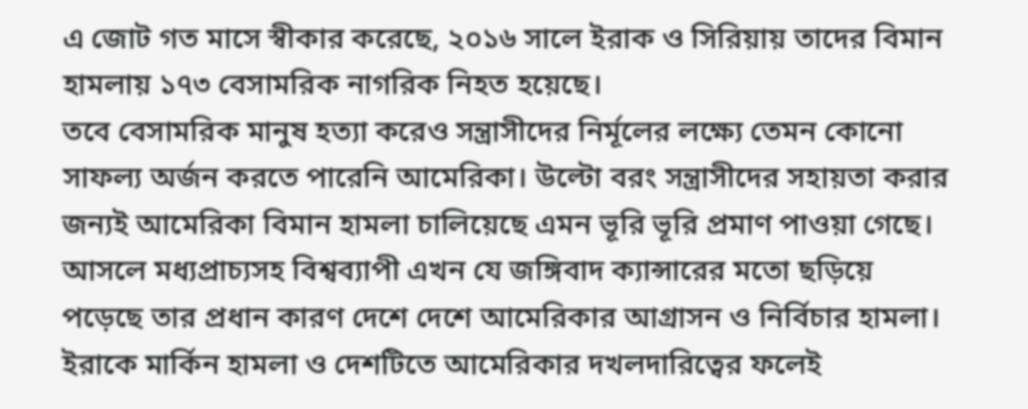এ জোট গত মাসে স্বীকার করেছে, ২০১৬ সালে ইরাক ও সিরিয়ায় তাদের বিমান হামলায় ১৭৩ বেসামরিক নাগরিক নিহত হয়েছে।
তবে বেসামরিক মানুষ হত্যা করেও সন্ত্রাসীদের নির্মূলের লক্ষ্যে তেমন কোনো সাফল্য অর্জন করতে পারেনি আমেরিকা। উল্টো বরং সন্ত্রাসীদের সহায়তা করার জন্যই আমেরিকা বিমান হামলা চালিয়েছে এমন ভূরি ভূরি প্রমাণ পাওয়া গেছে। আসলে মধ্যপ্রাচ্যসহ বিশ্বব্যাপী এখন যে জঙ্গিবাদ ক্যান্সারের মতো ছড়িয়ে পড়েছে তার প্রধান কারণ দেশে দেশে আমেরিকার আগ্রাসন ও নির্বিচার হামলা।
ইরাকে মার্কিন হামলা ও দেশটিতে আমেরিকার দখলদারিত্বের ফলেই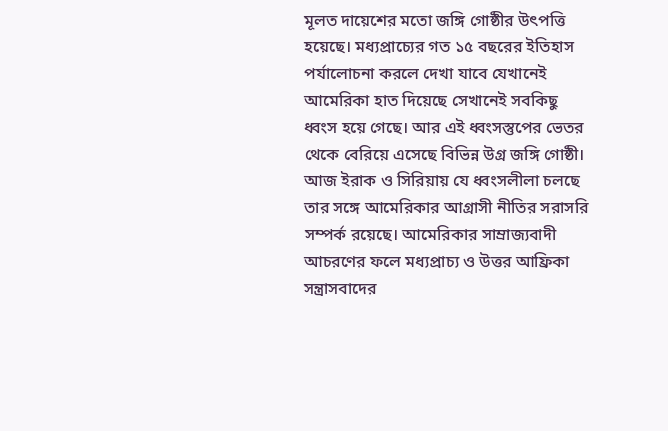মূলত দায়েশের মতো জঙ্গি গোষ্ঠীর উৎপত্তি হয়েছে। মধ্যপ্রাচ্যের গত ১৫ বছরের ইতিহাস পর্যালোচনা করলে দেখা যাবে যেখানেই আমেরিকা হাত দিয়েছে সেখানেই সবকিছু ধ্বংস হয়ে গেছে। আর এই ধ্বংসস্তুপের ভেতর থেকে বেরিয়ে এসেছে বিভিন্ন উগ্র জঙ্গি গোষ্ঠী।
আজ ইরাক ও সিরিয়ায় যে ধ্বংসলীলা চলছে তার সঙ্গে আমেরিকার আগ্রাসী নীতির সরাসরি সম্পর্ক রয়েছে। আমেরিকার সাম্রাজ্যবাদী আচরণের ফলে মধ্যপ্রাচ্য ও উত্তর আফ্রিকা সন্ত্রাসবাদের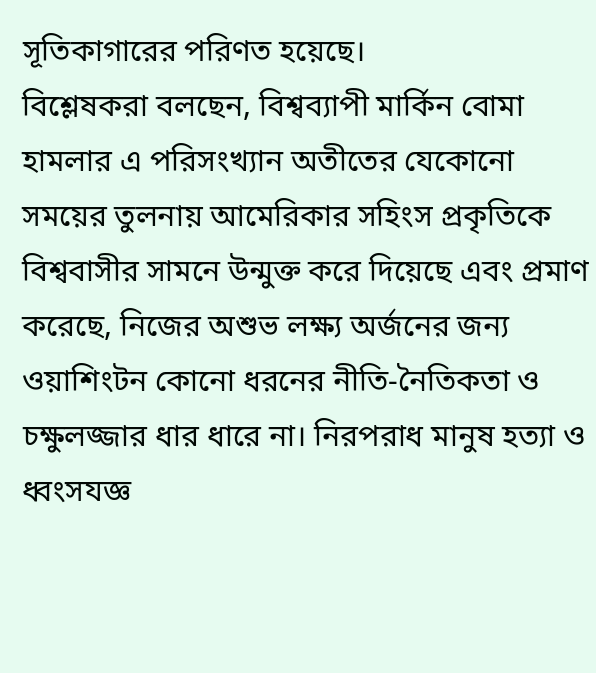সূতিকাগারের পরিণত হয়েছে।
বিশ্লেষকরা বলছেন, বিশ্বব্যাপী মার্কিন বোমা হামলার এ পরিসংখ্যান অতীতের যেকোনো সময়ের তুলনায় আমেরিকার সহিংস প্রকৃতিকে বিশ্ববাসীর সামনে উন্মুক্ত করে দিয়েছে এবং প্রমাণ করেছে, নিজের অশুভ লক্ষ্য অর্জনের জন্য ওয়াশিংটন কোনো ধরনের নীতি-নৈতিকতা ও চক্ষুলজ্জার ধার ধারে না। নিরপরাধ মানুষ হত্যা ও ধ্বংসযজ্ঞ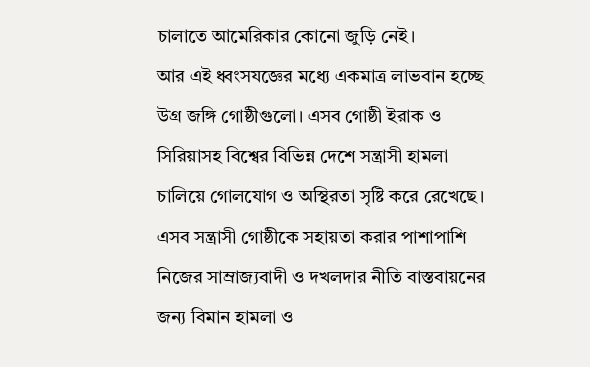চালাতে আমেরিকার কোনো জুড়ি নেই।
আর এই ধ্বংসযজ্ঞের মধ্যে একমাত্র লাভবান হচ্ছে উগ্র জঙ্গি গোষ্ঠীগুলো। এসব গোষ্ঠী ইরাক ও সিরিয়াসহ বিশ্বের বিভিন্ন দেশে সন্ত্রাসী হামলা চালিয়ে গোলযোগ ও অস্থিরতা সৃষ্টি করে রেখেছে। এসব সন্ত্রাসী গোষ্ঠীকে সহায়তা করার পাশাপাশি নিজের সাম্রাজ্যবাদী ও দখলদার নীতি বাস্তবায়নের জন্য বিমান হামলা ও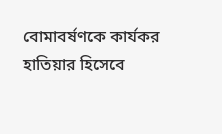বোমাবর্ষণকে কার্যকর হাতিয়ার হিসেবে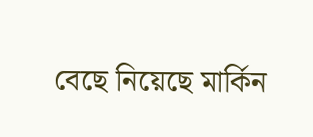বেছে নিয়েছে মার্কিন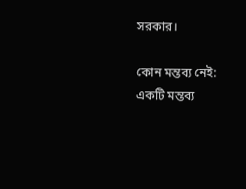সরকার।

কোন মন্তব্য নেই:
একটি মন্তব্য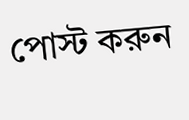পোস্ট করুন